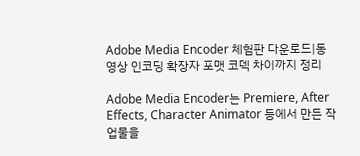Adobe Media Encoder 체험판 다운로드|동영상 인코딩 확장자 포맷 코덱 차이까지 정리

Adobe Media Encoder는 Premiere, After Effects, Character Animator 등에서 만든 작업물을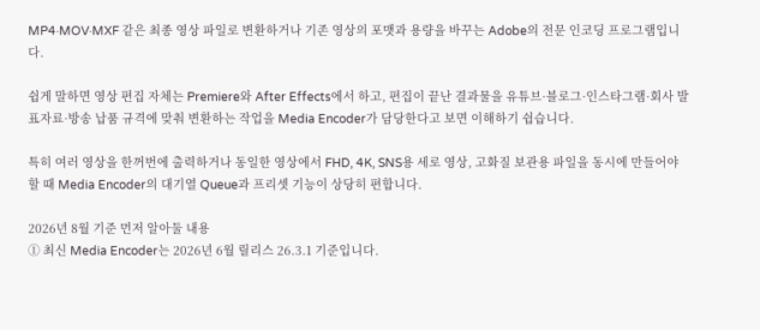MP4·MOV·MXF 같은 최종 영상 파일로 변환하거나 기존 영상의 포맷과 용량을 바꾸는 Adobe의 전문 인코딩 프로그램입니다.

쉽게 말하면 영상 편집 자체는 Premiere와 After Effects에서 하고, 편집이 끝난 결과물을 유튜브·블로그·인스타그램·회사 발표자료·방송 납품 규격에 맞춰 변환하는 작업을 Media Encoder가 담당한다고 보면 이해하기 쉽습니다.

특히 여러 영상을 한꺼번에 출력하거나 동일한 영상에서 FHD, 4K, SNS용 세로 영상, 고화질 보관용 파일을 동시에 만들어야 할 때 Media Encoder의 대기열 Queue과 프리셋 기능이 상당히 편합니다.

2026년 8월 기준 먼저 알아둘 내용
① 최신 Media Encoder는 2026년 6월 릴리스 26.3.1 기준입니다.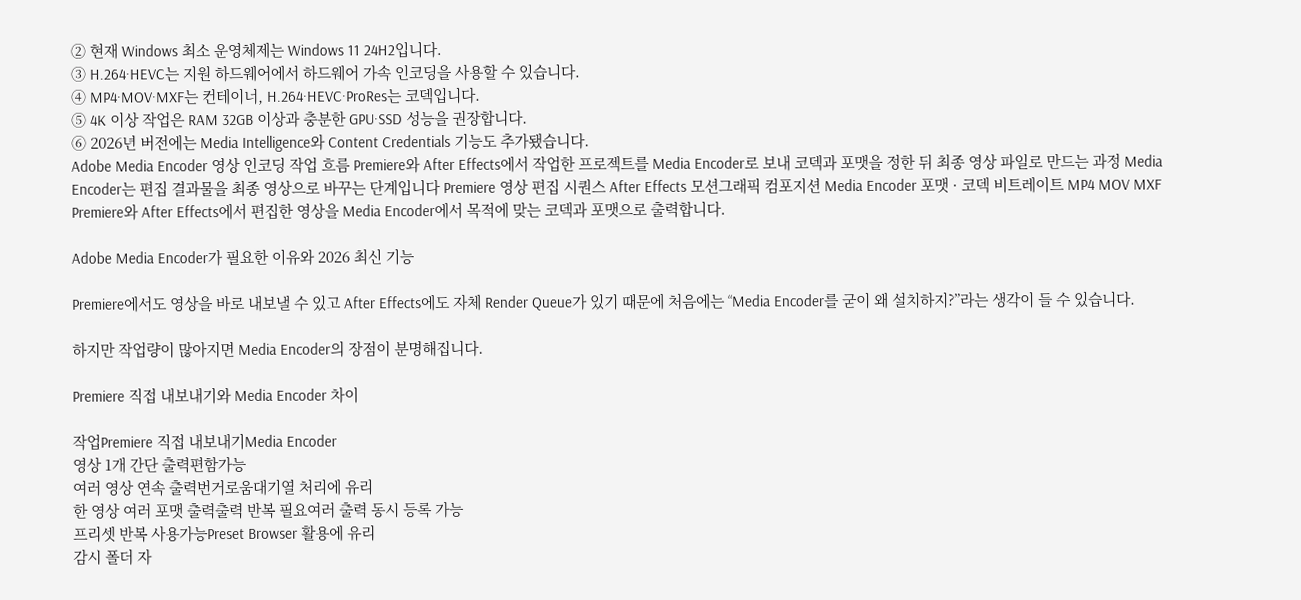② 현재 Windows 최소 운영체제는 Windows 11 24H2입니다.
③ H.264·HEVC는 지원 하드웨어에서 하드웨어 가속 인코딩을 사용할 수 있습니다.
④ MP4·MOV·MXF는 컨테이너, H.264·HEVC·ProRes는 코덱입니다.
⑤ 4K 이상 작업은 RAM 32GB 이상과 충분한 GPU·SSD 성능을 권장합니다.
⑥ 2026년 버전에는 Media Intelligence와 Content Credentials 기능도 추가됐습니다.
Adobe Media Encoder 영상 인코딩 작업 흐름 Premiere와 After Effects에서 작업한 프로젝트를 Media Encoder로 보내 코덱과 포맷을 정한 뒤 최종 영상 파일로 만드는 과정 Media Encoder는 편집 결과물을 최종 영상으로 바꾸는 단계입니다 Premiere 영상 편집 시퀀스 After Effects 모션그래픽 컴포지션 Media Encoder 포맷 · 코덱 비트레이트 MP4 MOV MXF
Premiere와 After Effects에서 편집한 영상을 Media Encoder에서 목적에 맞는 코덱과 포맷으로 출력합니다.

Adobe Media Encoder가 필요한 이유와 2026 최신 기능

Premiere에서도 영상을 바로 내보낼 수 있고 After Effects에도 자체 Render Queue가 있기 때문에 처음에는 “Media Encoder를 굳이 왜 설치하지?”라는 생각이 들 수 있습니다.

하지만 작업량이 많아지면 Media Encoder의 장점이 분명해집니다.

Premiere 직접 내보내기와 Media Encoder 차이

작업Premiere 직접 내보내기Media Encoder
영상 1개 간단 출력편함가능
여러 영상 연속 출력번거로움대기열 처리에 유리
한 영상 여러 포맷 출력출력 반복 필요여러 출력 동시 등록 가능
프리셋 반복 사용가능Preset Browser 활용에 유리
감시 폴더 자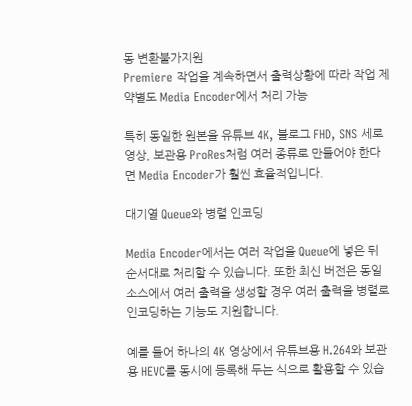동 변환불가지원
Premiere 작업을 계속하면서 출력상황에 따라 작업 제약별도 Media Encoder에서 처리 가능

특히 동일한 원본을 유튜브 4K, 블로그 FHD, SNS 세로 영상, 보관용 ProRes처럼 여러 종류로 만들어야 한다면 Media Encoder가 훨씬 효율적입니다.

대기열 Queue와 병렬 인코딩

Media Encoder에서는 여러 작업을 Queue에 넣은 뒤 순서대로 처리할 수 있습니다. 또한 최신 버전은 동일 소스에서 여러 출력을 생성할 경우 여러 출력을 병렬로 인코딩하는 기능도 지원합니다.

예를 들어 하나의 4K 영상에서 유튜브용 H.264와 보관용 HEVC를 동시에 등록해 두는 식으로 활용할 수 있습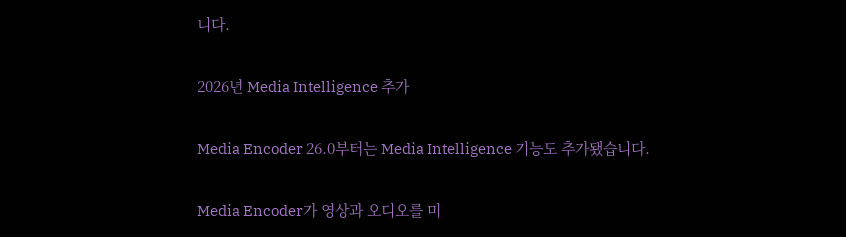니다.

2026년 Media Intelligence 추가

Media Encoder 26.0부터는 Media Intelligence 기능도 추가됐습니다.

Media Encoder가 영상과 오디오를 미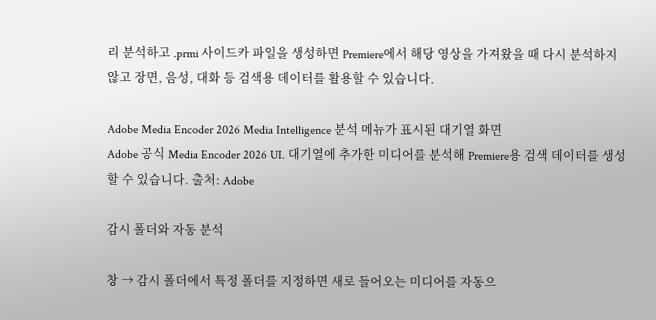리 분석하고 .prmi 사이드카 파일을 생성하면 Premiere에서 해당 영상을 가져왔을 때 다시 분석하지 않고 장면, 음성, 대화 등 검색용 데이터를 활용할 수 있습니다.

Adobe Media Encoder 2026 Media Intelligence 분석 메뉴가 표시된 대기열 화면
Adobe 공식 Media Encoder 2026 UI. 대기열에 추가한 미디어를 분석해 Premiere용 검색 데이터를 생성할 수 있습니다. 출처: Adobe

감시 폴더와 자동 분석

창 → 감시 폴더에서 특정 폴더를 지정하면 새로 들어오는 미디어를 자동으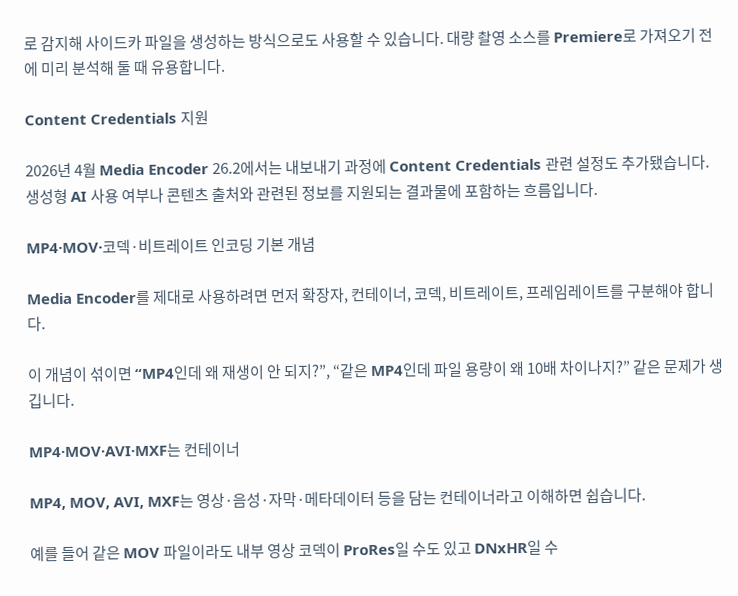로 감지해 사이드카 파일을 생성하는 방식으로도 사용할 수 있습니다. 대량 촬영 소스를 Premiere로 가져오기 전에 미리 분석해 둘 때 유용합니다.

Content Credentials 지원

2026년 4월 Media Encoder 26.2에서는 내보내기 과정에 Content Credentials 관련 설정도 추가됐습니다. 생성형 AI 사용 여부나 콘텐츠 출처와 관련된 정보를 지원되는 결과물에 포함하는 흐름입니다.

MP4·MOV·코덱·비트레이트 인코딩 기본 개념

Media Encoder를 제대로 사용하려면 먼저 확장자, 컨테이너, 코덱, 비트레이트, 프레임레이트를 구분해야 합니다.

이 개념이 섞이면 “MP4인데 왜 재생이 안 되지?”, “같은 MP4인데 파일 용량이 왜 10배 차이나지?” 같은 문제가 생깁니다.

MP4·MOV·AVI·MXF는 컨테이너

MP4, MOV, AVI, MXF는 영상·음성·자막·메타데이터 등을 담는 컨테이너라고 이해하면 쉽습니다.

예를 들어 같은 MOV 파일이라도 내부 영상 코덱이 ProRes일 수도 있고 DNxHR일 수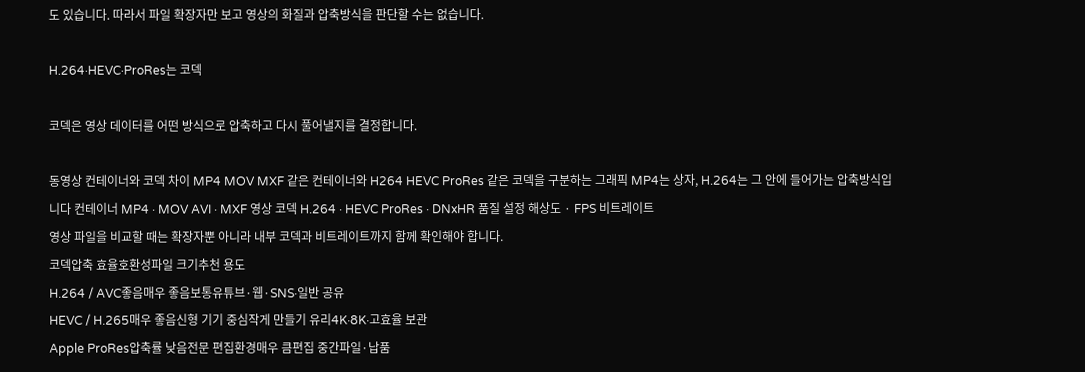도 있습니다. 따라서 파일 확장자만 보고 영상의 화질과 압축방식을 판단할 수는 없습니다.

H.264·HEVC·ProRes는 코덱

코덱은 영상 데이터를 어떤 방식으로 압축하고 다시 풀어낼지를 결정합니다.

동영상 컨테이너와 코덱 차이 MP4 MOV MXF 같은 컨테이너와 H264 HEVC ProRes 같은 코덱을 구분하는 그래픽 MP4는 상자, H.264는 그 안에 들어가는 압축방식입니다 컨테이너 MP4 · MOV AVI · MXF 영상 코덱 H.264 · HEVC ProRes · DNxHR 품질 설정 해상도 · FPS 비트레이트
영상 파일을 비교할 때는 확장자뿐 아니라 내부 코덱과 비트레이트까지 함께 확인해야 합니다.
코덱압축 효율호환성파일 크기추천 용도
H.264 / AVC좋음매우 좋음보통유튜브·웹·SNS·일반 공유
HEVC / H.265매우 좋음신형 기기 중심작게 만들기 유리4K·8K·고효율 보관
Apple ProRes압축률 낮음전문 편집환경매우 큼편집 중간파일·납품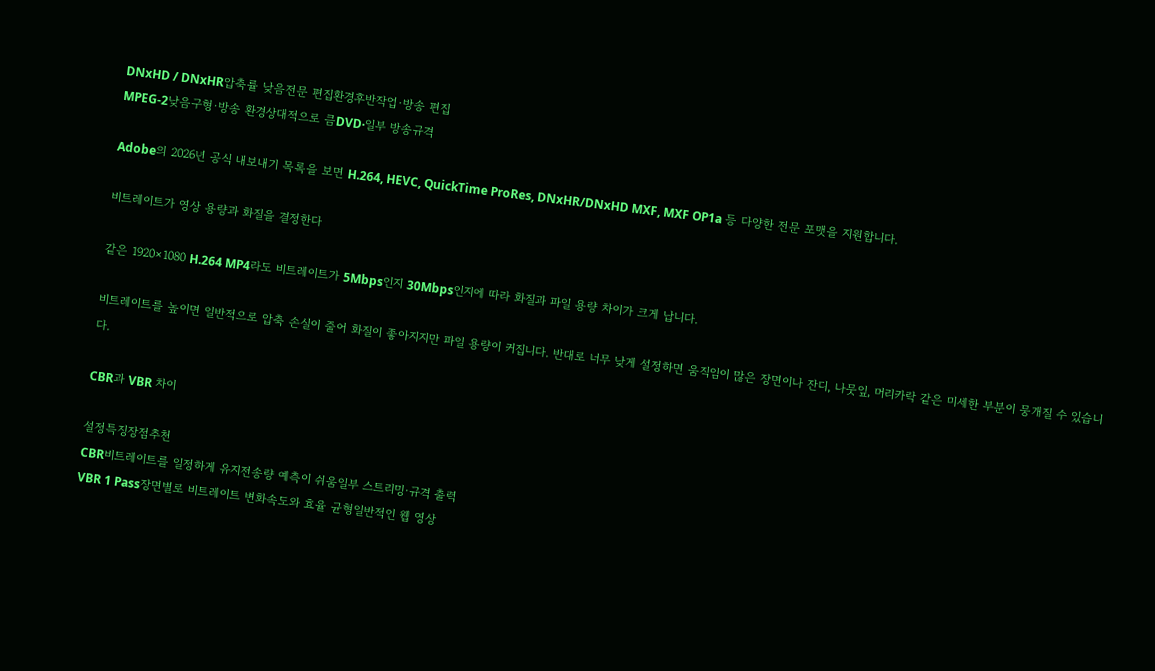DNxHD / DNxHR압축률 낮음전문 편집환경후반작업·방송 편집
MPEG-2낮음구형·방송 환경상대적으로 큼DVD·일부 방송규격

Adobe의 2026년 공식 내보내기 목록을 보면 H.264, HEVC, QuickTime ProRes, DNxHR/DNxHD MXF, MXF OP1a 등 다양한 전문 포맷을 지원합니다.

비트레이트가 영상 용량과 화질을 결정한다

같은 1920×1080 H.264 MP4라도 비트레이트가 5Mbps인지 30Mbps인지에 따라 화질과 파일 용량 차이가 크게 납니다.

비트레이트를 높이면 일반적으로 압축 손실이 줄어 화질이 좋아지지만 파일 용량이 커집니다. 반대로 너무 낮게 설정하면 움직임이 많은 장면이나 잔디, 나뭇잎, 머리카락 같은 미세한 부분이 뭉개질 수 있습니다.

CBR과 VBR 차이

설정특징장점추천
CBR비트레이트를 일정하게 유지전송량 예측이 쉬움일부 스트리밍·규격 출력
VBR 1 Pass장면별로 비트레이트 변화속도와 효율 균형일반적인 웹 영상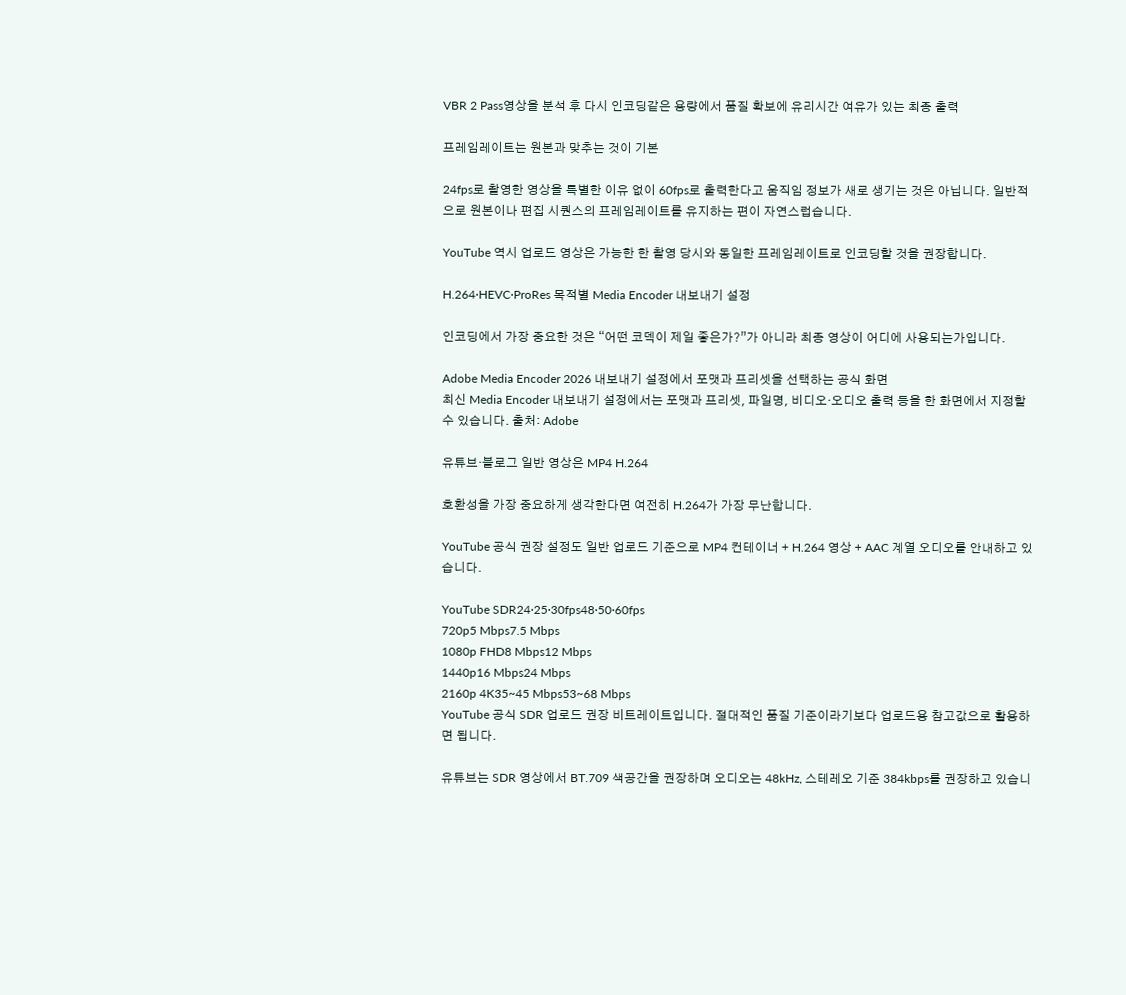VBR 2 Pass영상을 분석 후 다시 인코딩같은 용량에서 품질 확보에 유리시간 여유가 있는 최종 출력

프레임레이트는 원본과 맞추는 것이 기본

24fps로 촬영한 영상을 특별한 이유 없이 60fps로 출력한다고 움직임 정보가 새로 생기는 것은 아닙니다. 일반적으로 원본이나 편집 시퀀스의 프레임레이트를 유지하는 편이 자연스럽습니다.

YouTube 역시 업로드 영상은 가능한 한 촬영 당시와 동일한 프레임레이트로 인코딩할 것을 권장합니다.

H.264·HEVC·ProRes 목적별 Media Encoder 내보내기 설정

인코딩에서 가장 중요한 것은 “어떤 코덱이 제일 좋은가?”가 아니라 최종 영상이 어디에 사용되는가입니다.

Adobe Media Encoder 2026 내보내기 설정에서 포맷과 프리셋을 선택하는 공식 화면
최신 Media Encoder 내보내기 설정에서는 포맷과 프리셋, 파일명, 비디오·오디오 출력 등을 한 화면에서 지정할 수 있습니다. 출처: Adobe

유튜브·블로그 일반 영상은 MP4 H.264

호환성을 가장 중요하게 생각한다면 여전히 H.264가 가장 무난합니다.

YouTube 공식 권장 설정도 일반 업로드 기준으로 MP4 컨테이너 + H.264 영상 + AAC 계열 오디오를 안내하고 있습니다.

YouTube SDR24·25·30fps48·50·60fps
720p5 Mbps7.5 Mbps
1080p FHD8 Mbps12 Mbps
1440p16 Mbps24 Mbps
2160p 4K35~45 Mbps53~68 Mbps
YouTube 공식 SDR 업로드 권장 비트레이트입니다. 절대적인 품질 기준이라기보다 업로드용 참고값으로 활용하면 됩니다.

유튜브는 SDR 영상에서 BT.709 색공간을 권장하며 오디오는 48kHz, 스테레오 기준 384kbps를 권장하고 있습니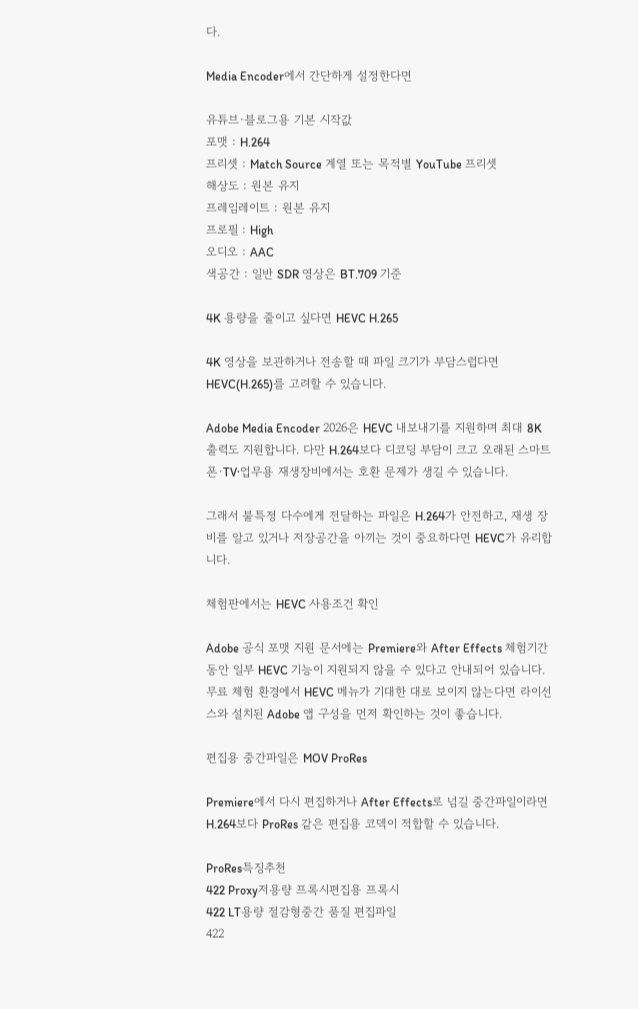다.

Media Encoder에서 간단하게 설정한다면

유튜브·블로그용 기본 시작값
포맷 : H.264
프리셋 : Match Source 계열 또는 목적별 YouTube 프리셋
해상도 : 원본 유지
프레임레이트 : 원본 유지
프로필 : High
오디오 : AAC
색공간 : 일반 SDR 영상은 BT.709 기준

4K 용량을 줄이고 싶다면 HEVC H.265

4K 영상을 보관하거나 전송할 때 파일 크기가 부담스럽다면 HEVC(H.265)를 고려할 수 있습니다.

Adobe Media Encoder 2026은 HEVC 내보내기를 지원하며 최대 8K 출력도 지원합니다. 다만 H.264보다 디코딩 부담이 크고 오래된 스마트폰·TV·업무용 재생장비에서는 호환 문제가 생길 수 있습니다.

그래서 불특정 다수에게 전달하는 파일은 H.264가 안전하고, 재생 장비를 알고 있거나 저장공간을 아끼는 것이 중요하다면 HEVC가 유리합니다.

체험판에서는 HEVC 사용조건 확인

Adobe 공식 포맷 지원 문서에는 Premiere와 After Effects 체험기간 동안 일부 HEVC 기능이 지원되지 않을 수 있다고 안내되어 있습니다. 무료 체험 환경에서 HEVC 메뉴가 기대한 대로 보이지 않는다면 라이선스와 설치된 Adobe 앱 구성을 먼저 확인하는 것이 좋습니다.

편집용 중간파일은 MOV ProRes

Premiere에서 다시 편집하거나 After Effects로 넘길 중간파일이라면 H.264보다 ProRes 같은 편집용 코덱이 적합할 수 있습니다.

ProRes특징추천
422 Proxy저용량 프록시편집용 프록시
422 LT용량 절감형중간 품질 편집파일
422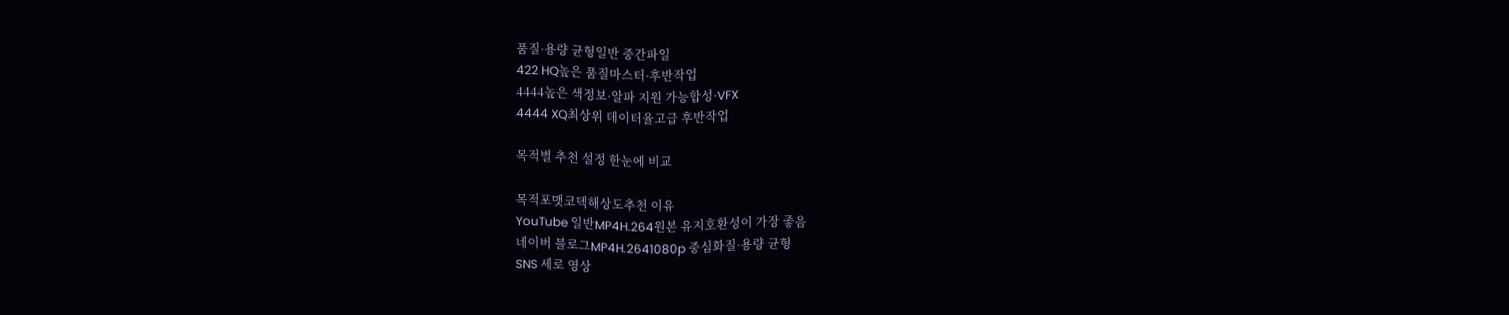품질·용량 균형일반 중간파일
422 HQ높은 품질마스터·후반작업
4444높은 색정보·알파 지원 가능합성·VFX
4444 XQ최상위 데이터율고급 후반작업

목적별 추천 설정 한눈에 비교

목적포맷코덱해상도추천 이유
YouTube 일반MP4H.264원본 유지호환성이 가장 좋음
네이버 블로그MP4H.2641080p 중심화질·용량 균형
SNS 세로 영상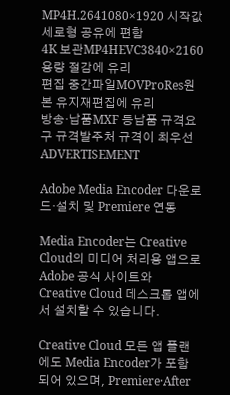MP4H.2641080×1920 시작값세로형 공유에 편함
4K 보관MP4HEVC3840×2160용량 절감에 유리
편집 중간파일MOVProRes원본 유지재편집에 유리
방송·납품MXF 등납품 규격요구 규격발주처 규격이 최우선
ADVERTISEMENT

Adobe Media Encoder 다운로드·설치 및 Premiere 연동

Media Encoder는 Creative Cloud의 미디어 처리용 앱으로 Adobe 공식 사이트와 Creative Cloud 데스크톱 앱에서 설치할 수 있습니다.

Creative Cloud 모든 앱 플랜에도 Media Encoder가 포함되어 있으며, Premiere·After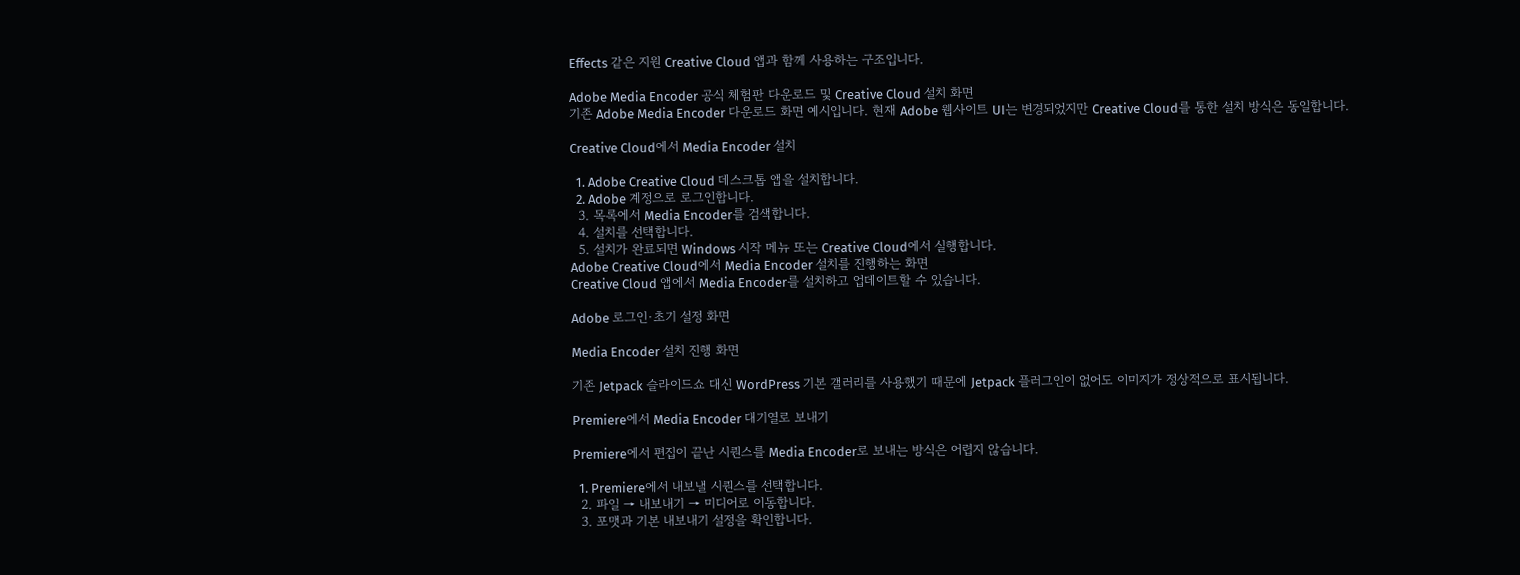Effects 같은 지원 Creative Cloud 앱과 함께 사용하는 구조입니다.

Adobe Media Encoder 공식 체험판 다운로드 및 Creative Cloud 설치 화면
기존 Adobe Media Encoder 다운로드 화면 예시입니다. 현재 Adobe 웹사이트 UI는 변경되었지만 Creative Cloud를 통한 설치 방식은 동일합니다.

Creative Cloud에서 Media Encoder 설치

  1. Adobe Creative Cloud 데스크톱 앱을 설치합니다.
  2. Adobe 계정으로 로그인합니다.
  3. 목록에서 Media Encoder를 검색합니다.
  4. 설치를 선택합니다.
  5. 설치가 완료되면 Windows 시작 메뉴 또는 Creative Cloud에서 실행합니다.
Adobe Creative Cloud에서 Media Encoder 설치를 진행하는 화면
Creative Cloud 앱에서 Media Encoder를 설치하고 업데이트할 수 있습니다.

Adobe 로그인·초기 설정 화면

Media Encoder 설치 진행 화면

기존 Jetpack 슬라이드쇼 대신 WordPress 기본 갤러리를 사용했기 때문에 Jetpack 플러그인이 없어도 이미지가 정상적으로 표시됩니다.

Premiere에서 Media Encoder 대기열로 보내기

Premiere에서 편집이 끝난 시퀀스를 Media Encoder로 보내는 방식은 어렵지 않습니다.

  1. Premiere에서 내보낼 시퀀스를 선택합니다.
  2. 파일 → 내보내기 → 미디어로 이동합니다.
  3. 포맷과 기본 내보내기 설정을 확인합니다.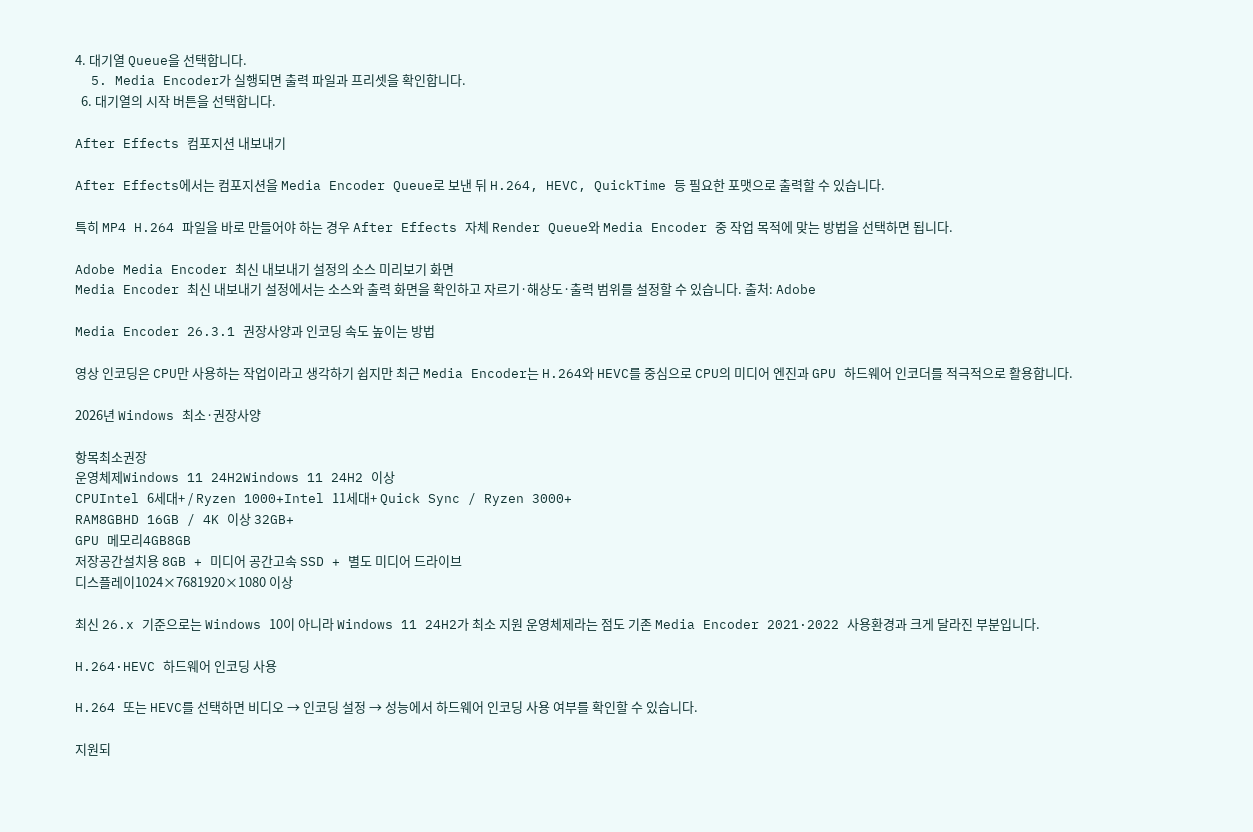4. 대기열 Queue을 선택합니다.
  5. Media Encoder가 실행되면 출력 파일과 프리셋을 확인합니다.
  6. 대기열의 시작 버튼을 선택합니다.

After Effects 컴포지션 내보내기

After Effects에서는 컴포지션을 Media Encoder Queue로 보낸 뒤 H.264, HEVC, QuickTime 등 필요한 포맷으로 출력할 수 있습니다.

특히 MP4 H.264 파일을 바로 만들어야 하는 경우 After Effects 자체 Render Queue와 Media Encoder 중 작업 목적에 맞는 방법을 선택하면 됩니다.

Adobe Media Encoder 최신 내보내기 설정의 소스 미리보기 화면
Media Encoder 최신 내보내기 설정에서는 소스와 출력 화면을 확인하고 자르기·해상도·출력 범위를 설정할 수 있습니다. 출처: Adobe

Media Encoder 26.3.1 권장사양과 인코딩 속도 높이는 방법

영상 인코딩은 CPU만 사용하는 작업이라고 생각하기 쉽지만 최근 Media Encoder는 H.264와 HEVC를 중심으로 CPU의 미디어 엔진과 GPU 하드웨어 인코더를 적극적으로 활용합니다.

2026년 Windows 최소·권장사양

항목최소권장
운영체제Windows 11 24H2Windows 11 24H2 이상
CPUIntel 6세대+ / Ryzen 1000+Intel 11세대+ Quick Sync / Ryzen 3000+
RAM8GBHD 16GB / 4K 이상 32GB+
GPU 메모리4GB8GB
저장공간설치용 8GB + 미디어 공간고속 SSD + 별도 미디어 드라이브
디스플레이1024×7681920×1080 이상

최신 26.x 기준으로는 Windows 10이 아니라 Windows 11 24H2가 최소 지원 운영체제라는 점도 기존 Media Encoder 2021·2022 사용환경과 크게 달라진 부분입니다.

H.264·HEVC 하드웨어 인코딩 사용

H.264 또는 HEVC를 선택하면 비디오 → 인코딩 설정 → 성능에서 하드웨어 인코딩 사용 여부를 확인할 수 있습니다.

지원되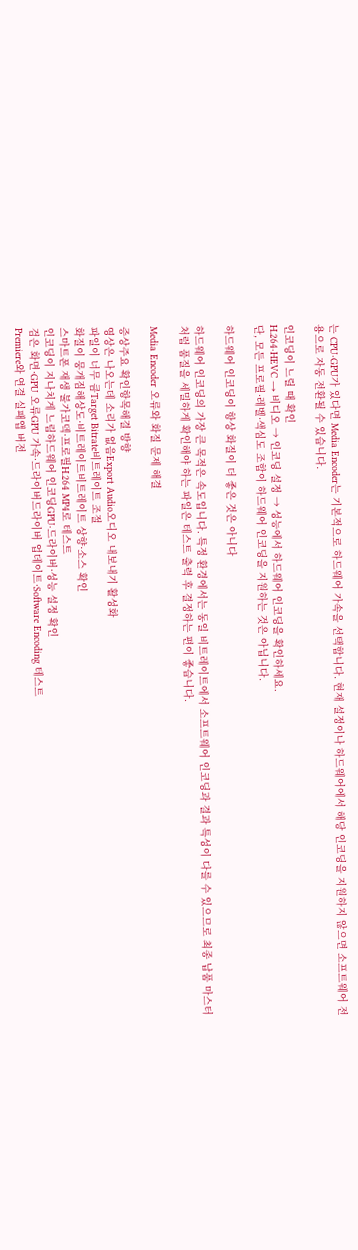는 CPU·GPU가 있다면 Media Encoder는 기본적으로 하드웨어 가속을 선택합니다. 현재 설정이나 하드웨어에서 해당 인코딩을 지원하지 않으면 소프트웨어 전용으로 자동 전환될 수 있습니다.

인코딩이 느릴 때 확인
H.264·HEVC → 비디오 → 인코딩 설정 → 성능에서 하드웨어 인코딩을 확인하세요.
단, 모든 프로필·레벨·색심도 조합이 하드웨어 인코딩을 지원하는 것은 아닙니다.

하드웨어 인코딩이 항상 화질이 더 좋은 것은 아니다

하드웨어 인코딩의 가장 큰 목적은 속도입니다. 특정 환경에서는 동일 비트레이트에서 소프트웨어 인코딩과 결과 특성이 다를 수 있으므로 최종 납품 마스터처럼 품질을 세밀하게 확인해야 하는 파일은 테스트 출력 후 결정하는 편이 좋습니다.

Media Encoder 오류와 화질 문제 해결

증상주요 확인항목해결 방향
영상은 나오는데 소리가 없음Export Audio오디오 내보내기 활성화
파일이 너무 큼Target Bitrate비트레이트 조절
화질이 뭉개짐해상도·비트레이트비트레이트 상향·소스 확인
스마트폰 재생 불가코덱·프로필H.264 MP4로 테스트
인코딩이 지나치게 느림하드웨어 인코딩GPU·드라이버·성능 설정 확인
검은 화면·GPU 오류GPU 가속·드라이버드라이버 업데이트·Software Encoding 테스트
Premiere와 연결 실패앱 버전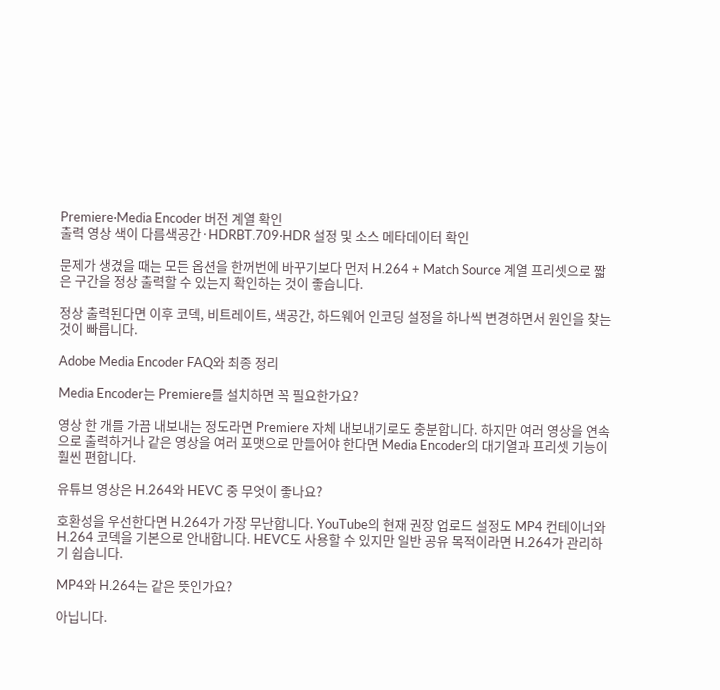Premiere·Media Encoder 버전 계열 확인
출력 영상 색이 다름색공간·HDRBT.709·HDR 설정 및 소스 메타데이터 확인

문제가 생겼을 때는 모든 옵션을 한꺼번에 바꾸기보다 먼저 H.264 + Match Source 계열 프리셋으로 짧은 구간을 정상 출력할 수 있는지 확인하는 것이 좋습니다.

정상 출력된다면 이후 코덱, 비트레이트, 색공간, 하드웨어 인코딩 설정을 하나씩 변경하면서 원인을 찾는 것이 빠릅니다.

Adobe Media Encoder FAQ와 최종 정리

Media Encoder는 Premiere를 설치하면 꼭 필요한가요?

영상 한 개를 가끔 내보내는 정도라면 Premiere 자체 내보내기로도 충분합니다. 하지만 여러 영상을 연속으로 출력하거나 같은 영상을 여러 포맷으로 만들어야 한다면 Media Encoder의 대기열과 프리셋 기능이 훨씬 편합니다.

유튜브 영상은 H.264와 HEVC 중 무엇이 좋나요?

호환성을 우선한다면 H.264가 가장 무난합니다. YouTube의 현재 권장 업로드 설정도 MP4 컨테이너와 H.264 코덱을 기본으로 안내합니다. HEVC도 사용할 수 있지만 일반 공유 목적이라면 H.264가 관리하기 쉽습니다.

MP4와 H.264는 같은 뜻인가요?

아닙니다.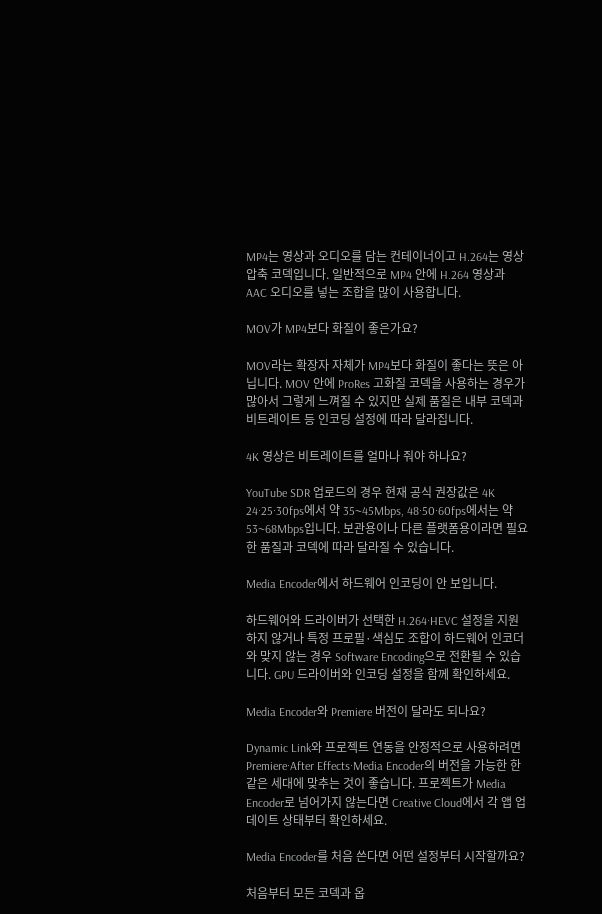MP4는 영상과 오디오를 담는 컨테이너이고 H.264는 영상 압축 코덱입니다. 일반적으로 MP4 안에 H.264 영상과 AAC 오디오를 넣는 조합을 많이 사용합니다.

MOV가 MP4보다 화질이 좋은가요?

MOV라는 확장자 자체가 MP4보다 화질이 좋다는 뜻은 아닙니다. MOV 안에 ProRes 고화질 코덱을 사용하는 경우가 많아서 그렇게 느껴질 수 있지만 실제 품질은 내부 코덱과 비트레이트 등 인코딩 설정에 따라 달라집니다.

4K 영상은 비트레이트를 얼마나 줘야 하나요?

YouTube SDR 업로드의 경우 현재 공식 권장값은 4K 24·25·30fps에서 약 35~45Mbps, 48·50·60fps에서는 약 53~68Mbps입니다. 보관용이나 다른 플랫폼용이라면 필요한 품질과 코덱에 따라 달라질 수 있습니다.

Media Encoder에서 하드웨어 인코딩이 안 보입니다.

하드웨어와 드라이버가 선택한 H.264·HEVC 설정을 지원하지 않거나 특정 프로필·색심도 조합이 하드웨어 인코더와 맞지 않는 경우 Software Encoding으로 전환될 수 있습니다. GPU 드라이버와 인코딩 설정을 함께 확인하세요.

Media Encoder와 Premiere 버전이 달라도 되나요?

Dynamic Link와 프로젝트 연동을 안정적으로 사용하려면 Premiere·After Effects·Media Encoder의 버전을 가능한 한 같은 세대에 맞추는 것이 좋습니다. 프로젝트가 Media Encoder로 넘어가지 않는다면 Creative Cloud에서 각 앱 업데이트 상태부터 확인하세요.

Media Encoder를 처음 쓴다면 어떤 설정부터 시작할까요?

처음부터 모든 코덱과 옵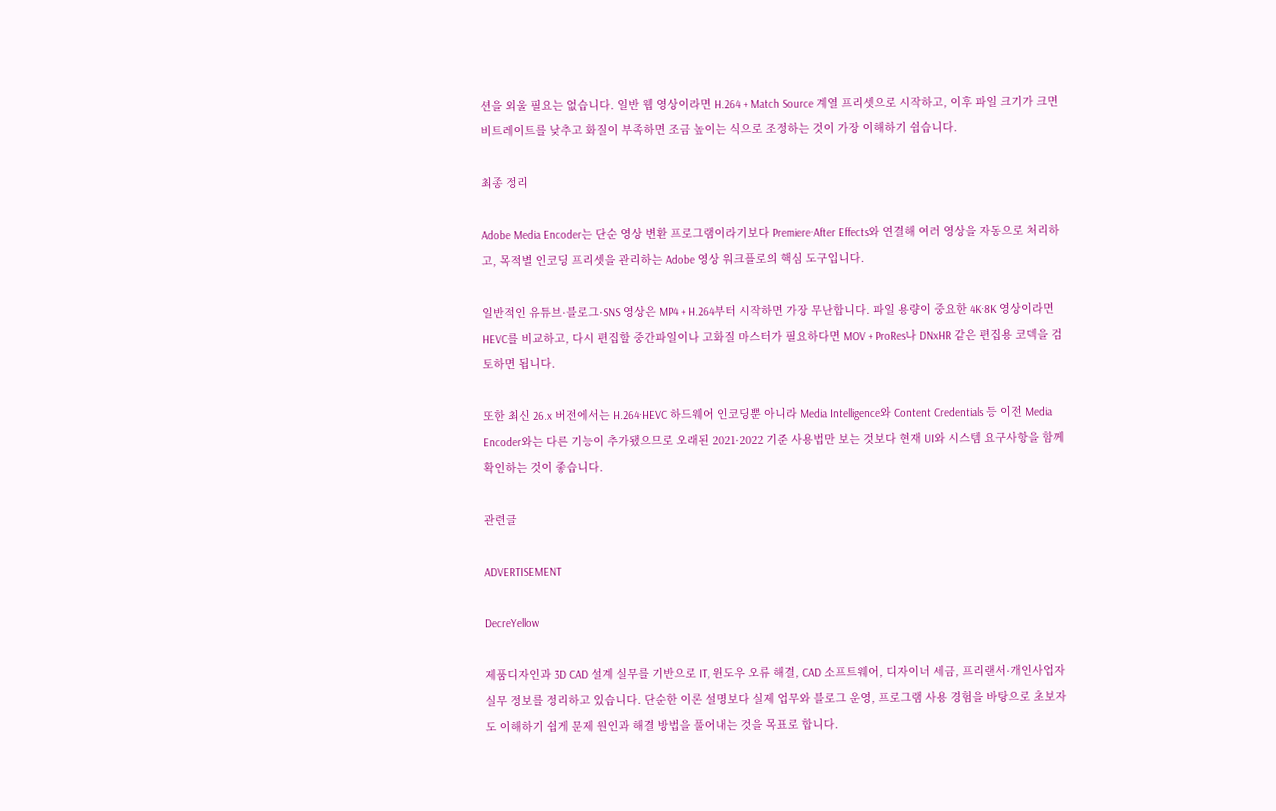션을 외울 필요는 없습니다. 일반 웹 영상이라면 H.264 + Match Source 계열 프리셋으로 시작하고, 이후 파일 크기가 크면 비트레이트를 낮추고 화질이 부족하면 조금 높이는 식으로 조정하는 것이 가장 이해하기 쉽습니다.

최종 정리

Adobe Media Encoder는 단순 영상 변환 프로그램이라기보다 Premiere·After Effects와 연결해 여러 영상을 자동으로 처리하고, 목적별 인코딩 프리셋을 관리하는 Adobe 영상 워크플로의 핵심 도구입니다.

일반적인 유튜브·블로그·SNS 영상은 MP4 + H.264부터 시작하면 가장 무난합니다. 파일 용량이 중요한 4K·8K 영상이라면 HEVC를 비교하고, 다시 편집할 중간파일이나 고화질 마스터가 필요하다면 MOV + ProRes나 DNxHR 같은 편집용 코덱을 검토하면 됩니다.

또한 최신 26.x 버전에서는 H.264·HEVC 하드웨어 인코딩뿐 아니라 Media Intelligence와 Content Credentials 등 이전 Media Encoder와는 다른 기능이 추가됐으므로 오래된 2021·2022 기준 사용법만 보는 것보다 현재 UI와 시스템 요구사항을 함께 확인하는 것이 좋습니다.

관련글

ADVERTISEMENT

DecreYellow

제품디자인과 3D CAD 설계 실무를 기반으로 IT, 윈도우 오류 해결, CAD 소프트웨어, 디자이너 세금, 프리랜서·개인사업자 실무 정보를 정리하고 있습니다. 단순한 이론 설명보다 실제 업무와 블로그 운영, 프로그램 사용 경험을 바탕으로 초보자도 이해하기 쉽게 문제 원인과 해결 방법을 풀어내는 것을 목표로 합니다.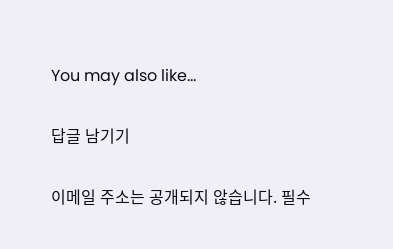You may also like...

답글 남기기

이메일 주소는 공개되지 않습니다. 필수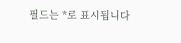필드는 *로 표시됩니다